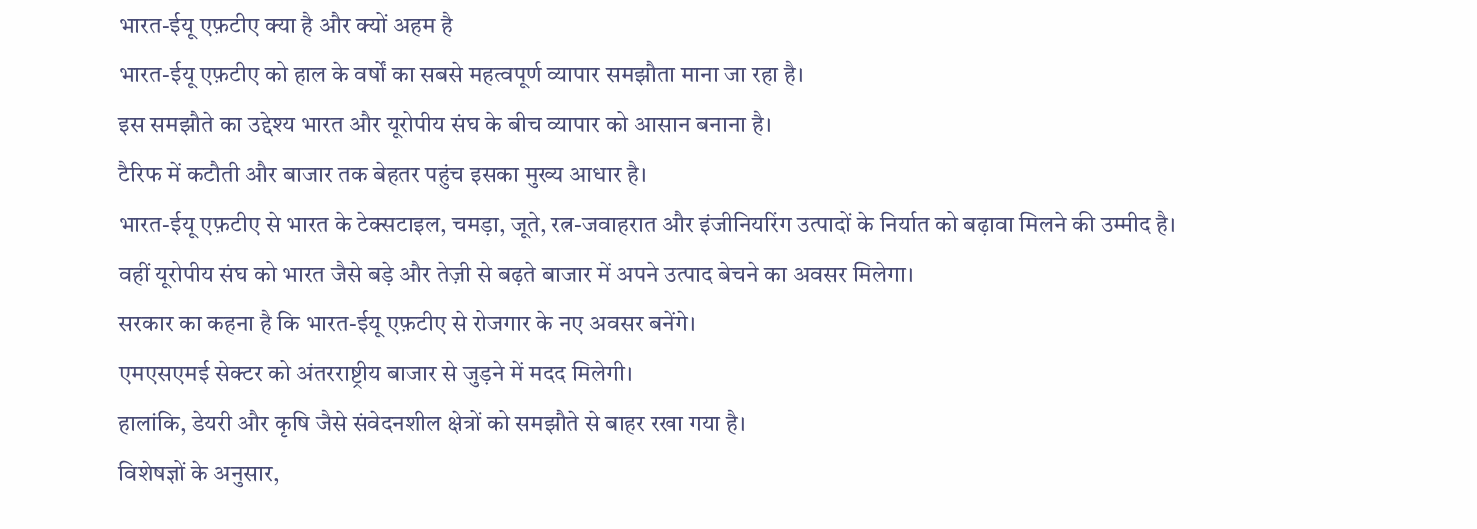भारत-ईयू एफ़टीए क्या है और क्यों अहम है
भारत-ईयू एफ़टीए को हाल के वर्षों का सबसे महत्वपूर्ण व्यापार समझौता माना जा रहा है।
इस समझौते का उद्देश्य भारत और यूरोपीय संघ के बीच व्यापार को आसान बनाना है।
टैरिफ में कटौती और बाजार तक बेहतर पहुंच इसका मुख्य आधार है।
भारत-ईयू एफ़टीए से भारत के टेक्सटाइल, चमड़ा, जूते, रत्न-जवाहरात और इंजीनियरिंग उत्पादों के निर्यात को बढ़ावा मिलने की उम्मीद है।
वहीं यूरोपीय संघ को भारत जैसे बड़े और तेज़ी से बढ़ते बाजार में अपने उत्पाद बेचने का अवसर मिलेगा।
सरकार का कहना है कि भारत-ईयू एफ़टीए से रोजगार के नए अवसर बनेंगे।
एमएसएमई सेक्टर को अंतरराष्ट्रीय बाजार से जुड़ने में मदद मिलेगी।
हालांकि, डेयरी और कृषि जैसे संवेदनशील क्षेत्रों को समझौते से बाहर रखा गया है।
विशेषज्ञों के अनुसार,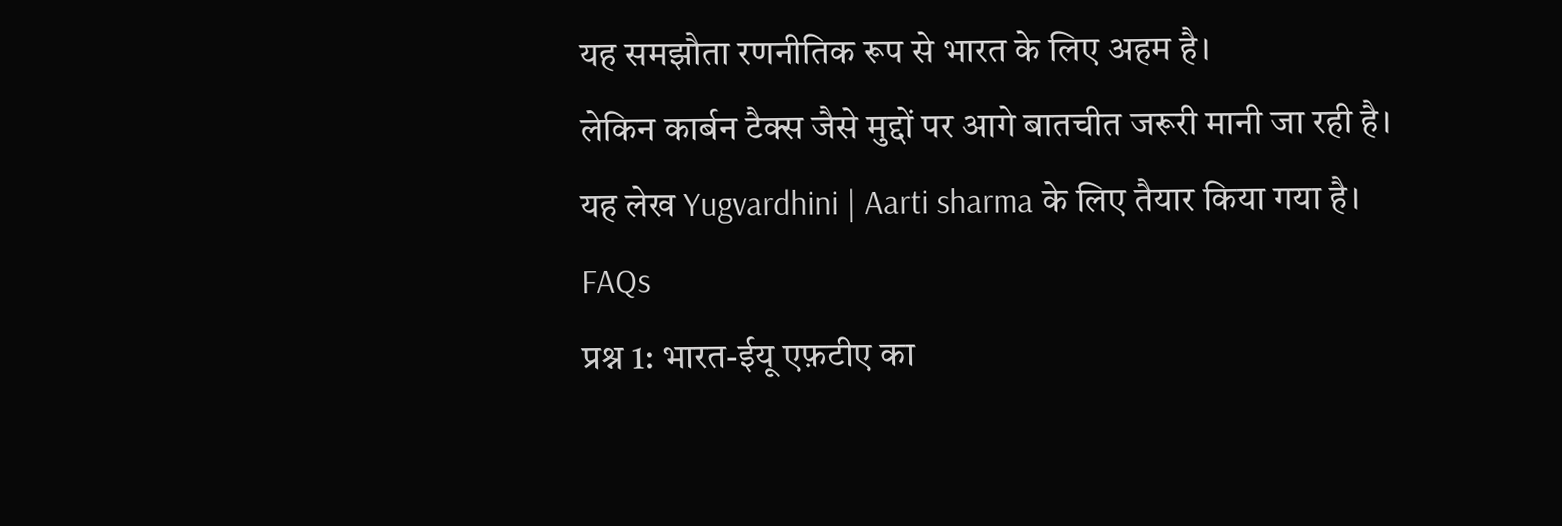यह समझौता रणनीतिक रूप से भारत के लिए अहम है।
लेकिन कार्बन टैक्स जैसे मुद्दों पर आगे बातचीत जरूरी मानी जा रही है।
यह लेख Yugvardhini | Aarti sharma के लिए तैयार किया गया है।
FAQs
प्रश्न 1: भारत-ईयू एफ़टीए का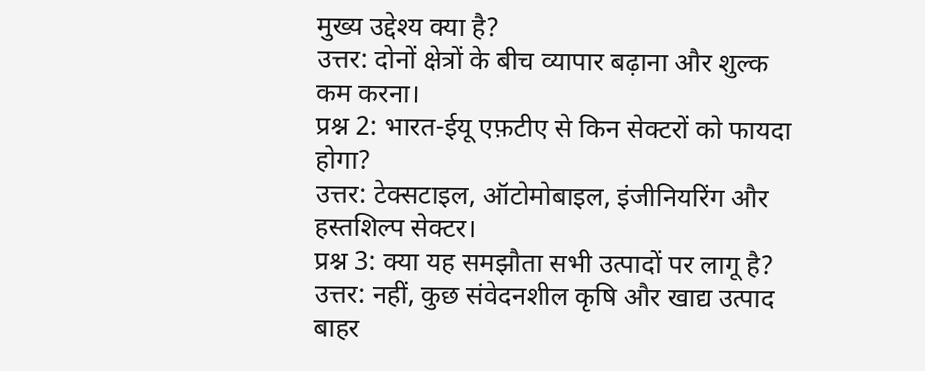मुख्य उद्देश्य क्या है?
उत्तर: दोनों क्षेत्रों के बीच व्यापार बढ़ाना और शुल्क कम करना।
प्रश्न 2: भारत-ईयू एफ़टीए से किन सेक्टरों को फायदा होगा?
उत्तर: टेक्सटाइल, ऑटोमोबाइल, इंजीनियरिंग और हस्तशिल्प सेक्टर।
प्रश्न 3: क्या यह समझौता सभी उत्पादों पर लागू है?
उत्तर: नहीं, कुछ संवेदनशील कृषि और खाद्य उत्पाद बाहर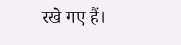रखे गए हैं।